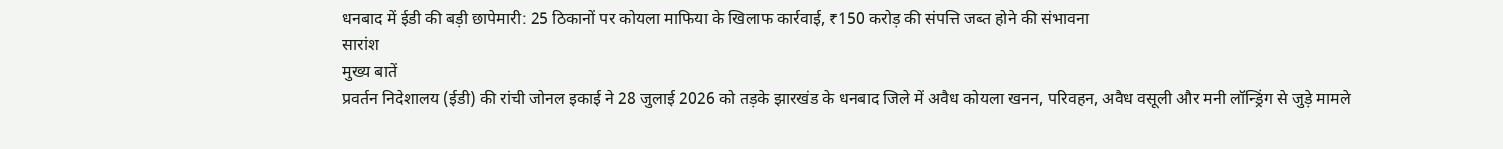धनबाद में ईडी की बड़ी छापेमारी: 25 ठिकानों पर कोयला माफिया के खिलाफ कार्रवाई, ₹150 करोड़ की संपत्ति जब्त होने की संभावना
सारांश
मुख्य बातें
प्रवर्तन निदेशालय (ईडी) की रांची जोनल इकाई ने 28 जुलाई 2026 को तड़के झारखंड के धनबाद जिले में अवैध कोयला खनन, परिवहन, अवैध वसूली और मनी लॉन्ड्रिंग से जुड़े मामले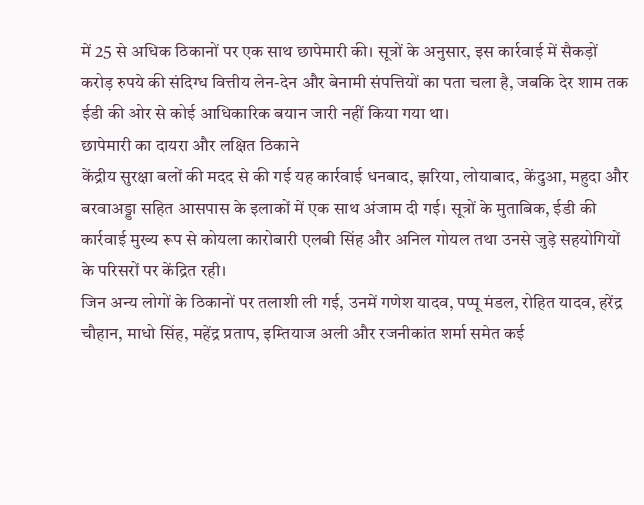में 25 से अधिक ठिकानों पर एक साथ छापेमारी की। सूत्रों के अनुसार, इस कार्रवाई में सैकड़ों करोड़ रुपये की संदिग्ध वित्तीय लेन-देन और बेनामी संपत्तियों का पता चला है, जबकि देर शाम तक ईडी की ओर से कोई आधिकारिक बयान जारी नहीं किया गया था।
छापेमारी का दायरा और लक्षित ठिकाने
केंद्रीय सुरक्षा बलों की मदद से की गई यह कार्रवाई धनबाद, झरिया, लोयाबाद, केंदुआ, महुदा और बरवाअड्डा सहित आसपास के इलाकों में एक साथ अंजाम दी गई। सूत्रों के मुताबिक, ईडी की कार्रवाई मुख्य रूप से कोयला कारोबारी एलबी सिंह और अनिल गोयल तथा उनसे जुड़े सहयोगियों के परिसरों पर केंद्रित रही।
जिन अन्य लोगों के ठिकानों पर तलाशी ली गई, उनमें गणेश यादव, पप्पू मंडल, रोहित यादव, हरेंद्र चौहान, माधो सिंह, महेंद्र प्रताप, इम्तियाज अली और रजनीकांत शर्मा समेत कई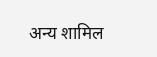अन्य शामिल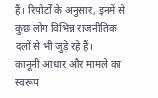हैं। रिपोर्टों के अनुसार, इनमें से कुछ लोग विभिन्न राजनीतिक दलों से भी जुड़े रहे हैं।
कानूनी आधार और मामले का स्वरूप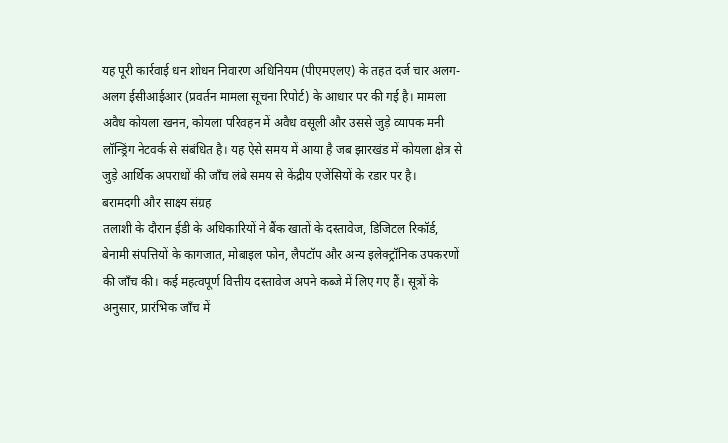यह पूरी कार्रवाई धन शोधन निवारण अधिनियम (पीएमएलए) के तहत दर्ज चार अलग-अलग ईसीआईआर (प्रवर्तन मामला सूचना रिपोर्ट) के आधार पर की गई है। मामला अवैध कोयला खनन, कोयला परिवहन में अवैध वसूली और उससे जुड़े व्यापक मनी लॉन्ड्रिंग नेटवर्क से संबंधित है। यह ऐसे समय में आया है जब झारखंड में कोयला क्षेत्र से जुड़े आर्थिक अपराधों की जाँच लंबे समय से केंद्रीय एजेंसियों के रडार पर है।
बरामदगी और साक्ष्य संग्रह
तलाशी के दौरान ईडी के अधिकारियों ने बैंक खातों के दस्तावेज, डिजिटल रिकॉर्ड, बेनामी संपत्तियों के कागजात, मोबाइल फोन, लैपटॉप और अन्य इलेक्ट्रॉनिक उपकरणों की जाँच की। कई महत्वपूर्ण वित्तीय दस्तावेज अपने कब्जे में लिए गए हैं। सूत्रों के अनुसार, प्रारंभिक जाँच में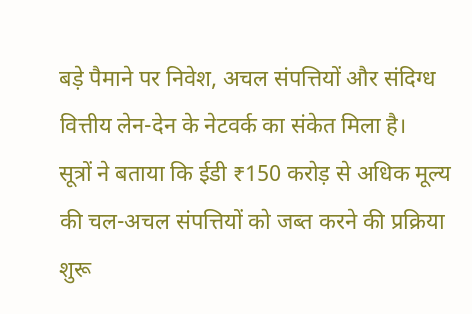बड़े पैमाने पर निवेश, अचल संपत्तियों और संदिग्ध वित्तीय लेन-देन के नेटवर्क का संकेत मिला है।
सूत्रों ने बताया कि ईडी ₹150 करोड़ से अधिक मूल्य की चल-अचल संपत्तियों को जब्त करने की प्रक्रिया शुरू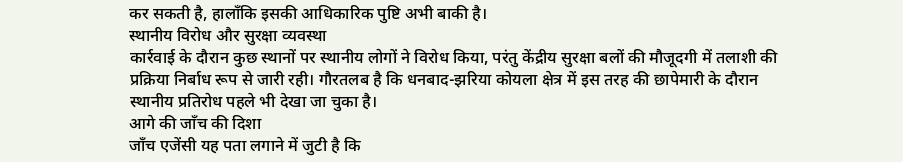कर सकती है, हालाँकि इसकी आधिकारिक पुष्टि अभी बाकी है।
स्थानीय विरोध और सुरक्षा व्यवस्था
कार्रवाई के दौरान कुछ स्थानों पर स्थानीय लोगों ने विरोध किया, परंतु केंद्रीय सुरक्षा बलों की मौजूदगी में तलाशी की प्रक्रिया निर्बाध रूप से जारी रही। गौरतलब है कि धनबाद-झरिया कोयला क्षेत्र में इस तरह की छापेमारी के दौरान स्थानीय प्रतिरोध पहले भी देखा जा चुका है।
आगे की जाँच की दिशा
जाँच एजेंसी यह पता लगाने में जुटी है कि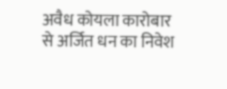अवैध कोयला कारोबार से अर्जित धन का निवेश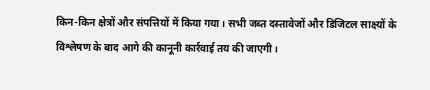किन-किन क्षेत्रों और संपत्तियों में किया गया। सभी जब्त दस्तावेजों और डिजिटल साक्ष्यों के विश्लेषण के बाद आगे की कानूनी कार्रवाई तय की जाएगी।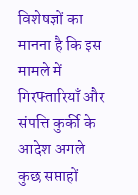विशेषज्ञों का मानना है कि इस मामले में गिरफ्तारियाँ और संपत्ति कुर्की के आदेश अगले कुछ सप्ताहों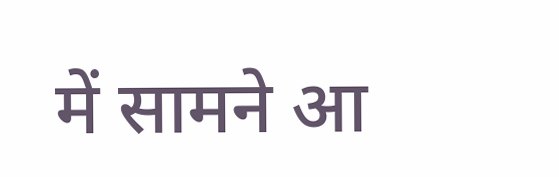में सामने आ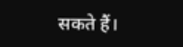सकते हैं।